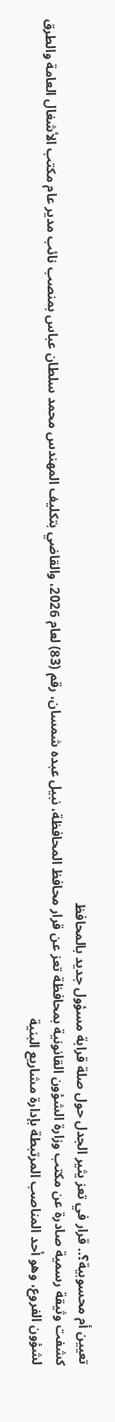تعيين أم محسوبية؟.. قرار في تعز يثير الجدل حول صلة قرابة مسؤول جديد بالمحافظ
كشفت وثيقة رسمية صادرة عن مكتب وزارة الشؤون القانونية بمحافظة تعز عن قرار محافظ المحافظة، نبيل عبده شمسان، رقم (83) لعام 2026، والقاضي بتكليف المهندس محمد سلطان عباس بمنصب نائب مدير عام مكتب الأشغال العامة والطرق لشؤون الفروع، وهو أحد المناصب المرتبطة بإدارة مشاريع البنية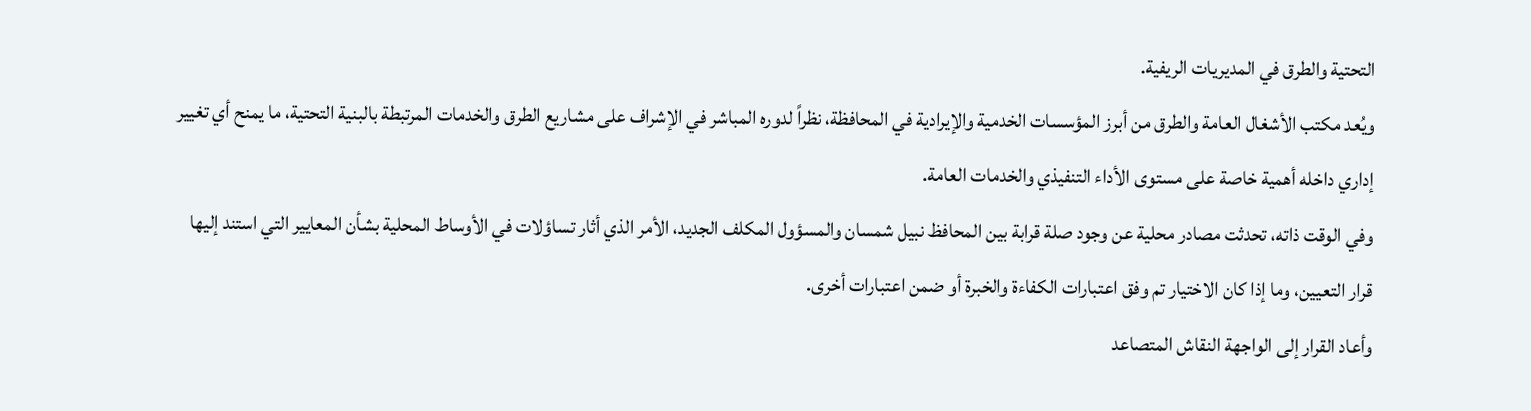التحتية والطرق في المديريات الريفية.
ويُعد مكتب الأشغال العامة والطرق من أبرز المؤسسات الخدمية والإيرادية في المحافظة، نظراً لدوره المباشر في الإشراف على مشاريع الطرق والخدمات المرتبطة بالبنية التحتية، ما يمنح أي تغيير إداري داخله أهمية خاصة على مستوى الأداء التنفيذي والخدمات العامة.
وفي الوقت ذاته، تحدثت مصادر محلية عن وجود صلة قرابة بين المحافظ نبيل شمسان والمسؤول المكلف الجديد، الأمر الذي أثار تساؤلات في الأوساط المحلية بشأن المعايير التي استند إليها قرار التعيين، وما إذا كان الاختيار تم وفق اعتبارات الكفاءة والخبرة أو ضمن اعتبارات أخرى.
وأعاد القرار إلى الواجهة النقاش المتصاعد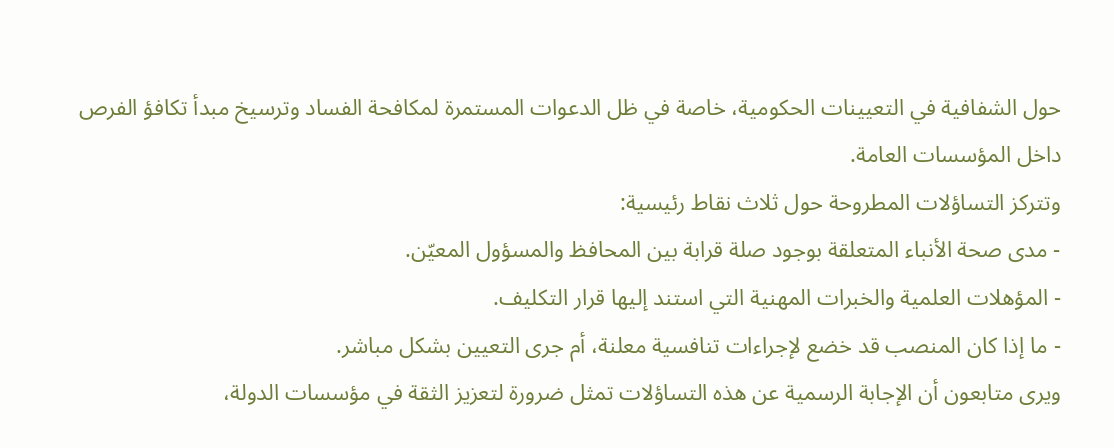حول الشفافية في التعيينات الحكومية، خاصة في ظل الدعوات المستمرة لمكافحة الفساد وترسيخ مبدأ تكافؤ الفرص داخل المؤسسات العامة.
وتتركز التساؤلات المطروحة حول ثلاث نقاط رئيسية:
- مدى صحة الأنباء المتعلقة بوجود صلة قرابة بين المحافظ والمسؤول المعيّن.
- المؤهلات العلمية والخبرات المهنية التي استند إليها قرار التكليف.
- ما إذا كان المنصب قد خضع لإجراءات تنافسية معلنة، أم جرى التعيين بشكل مباشر.
ويرى متابعون أن الإجابة الرسمية عن هذه التساؤلات تمثل ضرورة لتعزيز الثقة في مؤسسات الدولة،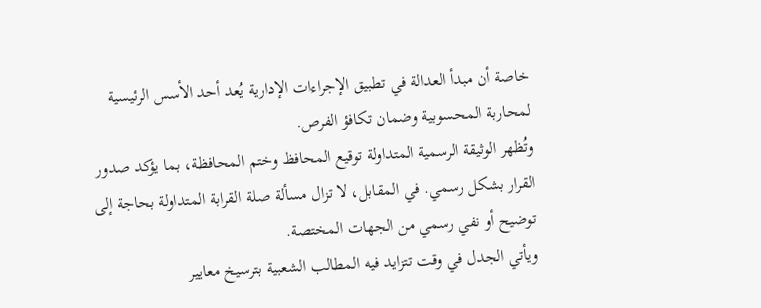خاصة أن مبدأ العدالة في تطبيق الإجراءات الإدارية يُعد أحد الأسس الرئيسية لمحاربة المحسوبية وضمان تكافؤ الفرص.
وتُظهر الوثيقة الرسمية المتداولة توقيع المحافظ وختم المحافظة، بما يؤكد صدور القرار بشكل رسمي. في المقابل، لا تزال مسألة صلة القرابة المتداولة بحاجة إلى توضيح أو نفي رسمي من الجهات المختصة.
ويأتي الجدل في وقت تتزايد فيه المطالب الشعبية بترسيخ معايير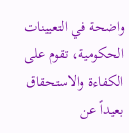واضحة في التعيينات الحكومية، تقوم على الكفاءة والاستحقاق بعيداً عن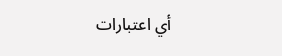أي اعتبارات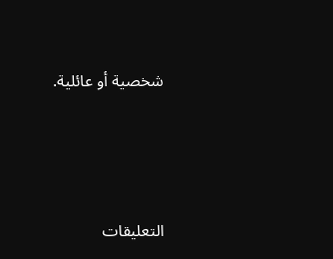شخصية أو عائلية.




التعليقات